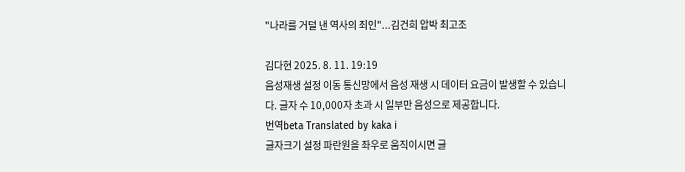"나라를 거덜 낸 역사의 죄인"...김건희 압박 최고조

김다현 2025. 8. 11. 19:19
음성재생 설정 이동 통신망에서 음성 재생 시 데이터 요금이 발생할 수 있습니다. 글자 수 10,000자 초과 시 일부만 음성으로 제공합니다.
번역beta Translated by kaka i
글자크기 설정 파란원을 좌우로 움직이시면 글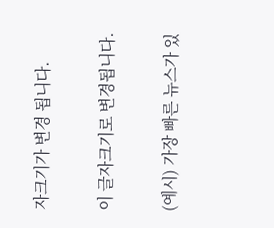자크기가 변경 됩니다.

이 글자크기로 변경됩니다.

(예시) 가장 빠른 뉴스가 있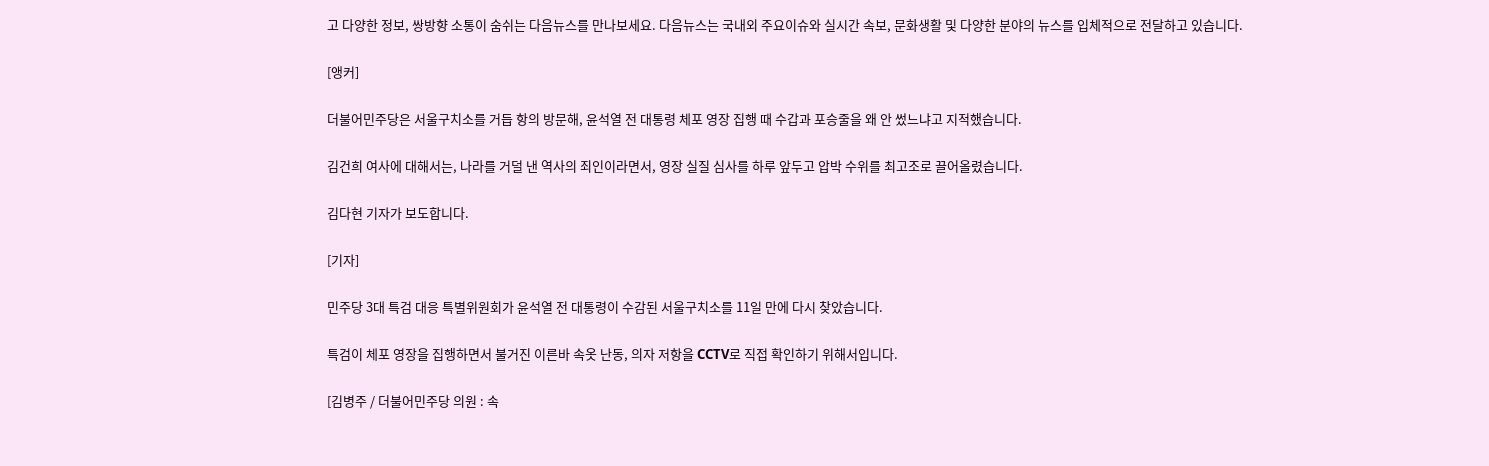고 다양한 정보, 쌍방향 소통이 숨쉬는 다음뉴스를 만나보세요. 다음뉴스는 국내외 주요이슈와 실시간 속보, 문화생활 및 다양한 분야의 뉴스를 입체적으로 전달하고 있습니다.

[앵커]

더불어민주당은 서울구치소를 거듭 항의 방문해, 윤석열 전 대통령 체포 영장 집행 때 수갑과 포승줄을 왜 안 썼느냐고 지적했습니다.

김건희 여사에 대해서는, 나라를 거덜 낸 역사의 죄인이라면서, 영장 실질 심사를 하루 앞두고 압박 수위를 최고조로 끌어올렸습니다.

김다현 기자가 보도합니다.

[기자]

민주당 3대 특검 대응 특별위원회가 윤석열 전 대통령이 수감된 서울구치소를 11일 만에 다시 찾았습니다.

특검이 체포 영장을 집행하면서 불거진 이른바 속옷 난동, 의자 저항을 CCTV로 직접 확인하기 위해서입니다.

[김병주 / 더불어민주당 의원 : 속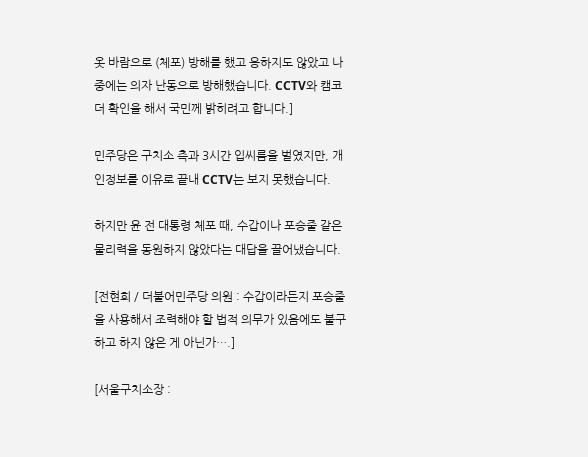옷 바람으로 (체포) 방해를 했고 응하지도 않았고 나중에는 의자 난동으로 방해했습니다. CCTV와 캠코더 확인을 해서 국민께 밝히려고 합니다.]

민주당은 구치소 측과 3시간 입씨름을 벌였지만, 개인정보를 이유로 끝내 CCTV는 보지 못했습니다.

하지만 윤 전 대통령 체포 때, 수갑이나 포승줄 같은 물리력을 동원하지 않았다는 대답을 끌어냈습니다.

[전현희 / 더불어민주당 의원 : 수갑이라든지 포승줄을 사용해서 조력해야 할 법적 의무가 있음에도 불구하고 하지 않은 게 아닌가….]

[서울구치소장 :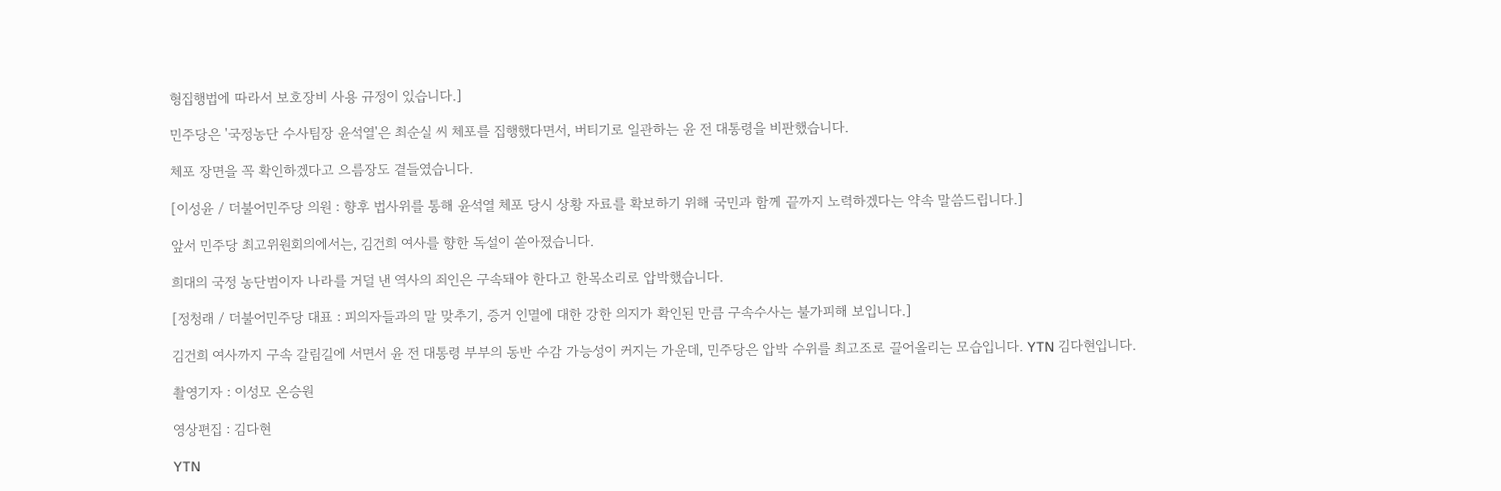형집행법에 따라서 보호장비 사용 규정이 있습니다.]

민주당은 '국정농단 수사팀장 윤석열'은 최순실 씨 체포를 집행했다면서, 버티기로 일관하는 윤 전 대통령을 비판했습니다.

체포 장면을 꼭 확인하겠다고 으름장도 곁들였습니다.

[이성윤 / 더불어민주당 의원 : 향후 법사위를 통해 윤석열 체포 당시 상황 자료를 확보하기 위해 국민과 함께 끝까지 노력하겠다는 약속 말씀드립니다.]

앞서 민주당 최고위원회의에서는, 김건희 여사를 향한 독설이 쏟아졌습니다.

희대의 국정 농단범이자 나라를 거덜 낸 역사의 죄인은 구속돼야 한다고 한목소리로 압박했습니다.

[정청래 / 더불어민주당 대표 : 피의자들과의 말 맞추기, 증거 인멸에 대한 강한 의지가 확인된 만큼 구속수사는 불가피해 보입니다.]

김건희 여사까지 구속 갈림길에 서면서 윤 전 대통령 부부의 동반 수감 가능성이 커지는 가운데, 민주당은 압박 수위를 최고조로 끌어올리는 모습입니다. YTN 김다현입니다.

촬영기자 : 이성모 온승원

영상편집 : 김다현

YTN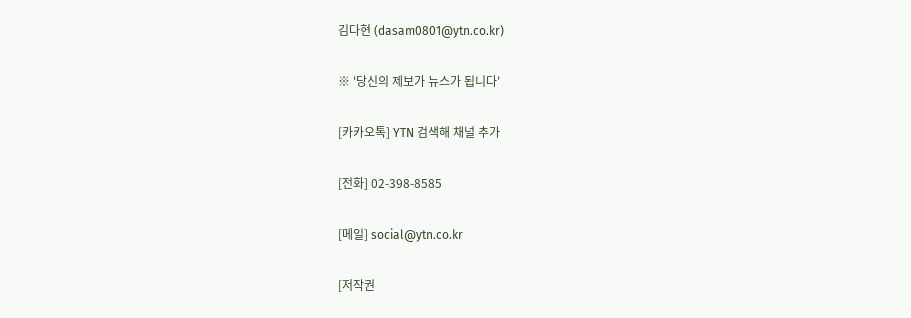김다현 (dasam0801@ytn.co.kr)

※ '당신의 제보가 뉴스가 됩니다'

[카카오톡] YTN 검색해 채널 추가

[전화] 02-398-8585

[메일] social@ytn.co.kr

[저작권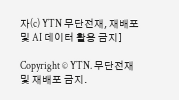자(c) YTN 무단전재, 재배포 및 AI 데이터 활용 금지]

Copyright © YTN. 무단전재 및 재배포 금지.